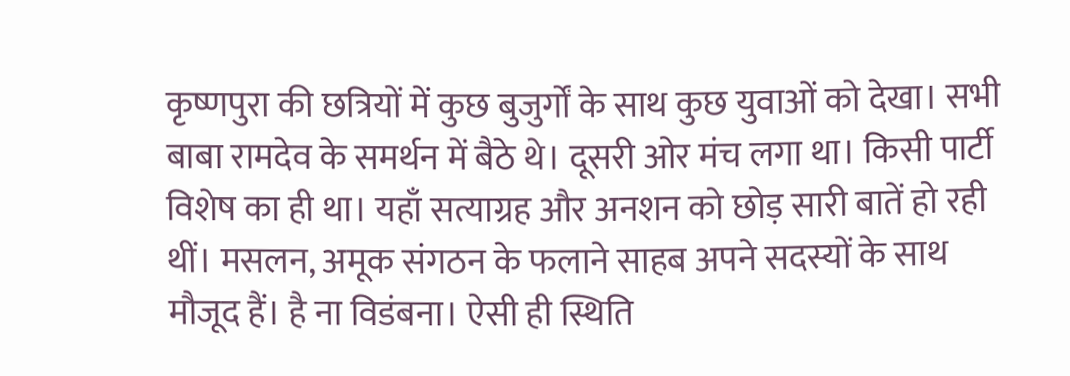कृष्णपुरा की छत्रियों में कुछ बुजुर्गों के साथ कुछ युवाओं को देखा। सभी बाबा रामदेव के समर्थन में बैठे थे। दूसरी ओर मंच लगा था। किसी पार्टी विशेष का ही था। यहाँ सत्याग्रह और अनशन को छोड़ सारी बातें हो रही थीं। मसलन, अमूक संगठन के फलाने साहब अपने सदस्यों के साथ मौजूद हैं। है ना विडंबना। ऐसी ही स्थिति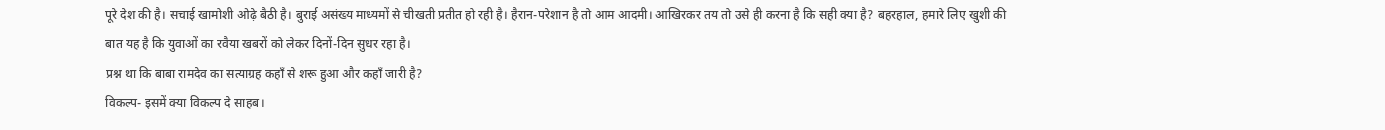पूरे देश की है। सचाई खामोशी ओढ़े बैठी है। बुराई असंख्य माध्यमों से चीखती प्रतीत हो रही है। हैरान-परेशान है तो आम आदमी। आखिरकर तय तो उसे ही करना है कि सही क्या है? बहरहाल, हमारे लिए खुशी की बात यह है कि युवाओं का रवैया खबरों को लेकर दिनों-दिन सुधर रहा है।
प्रश्न था कि बाबा रामदेव का सत्याग्रह कहाँ से शरू हुआ और कहाँ जारी है?
विकल्प- इसमें क्या विकल्प दे साहब।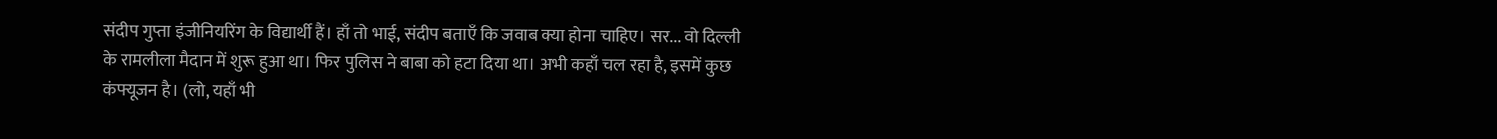संदीप गुप्ता इंजीनियरिंग के विद्यार्थी हैं। हाँ तो भाई, संदीप बताएँ कि जवाब क्या होना चाहिए। सर... वो दिल्ली के रामलीला मैदान में शुरू हुआ था। फिर पुलिस ने बाबा को हटा दिया था। अभी कहाँ चल रहा है, इसमें कुछ कंफ्यूजन है। (लो, यहाँ भी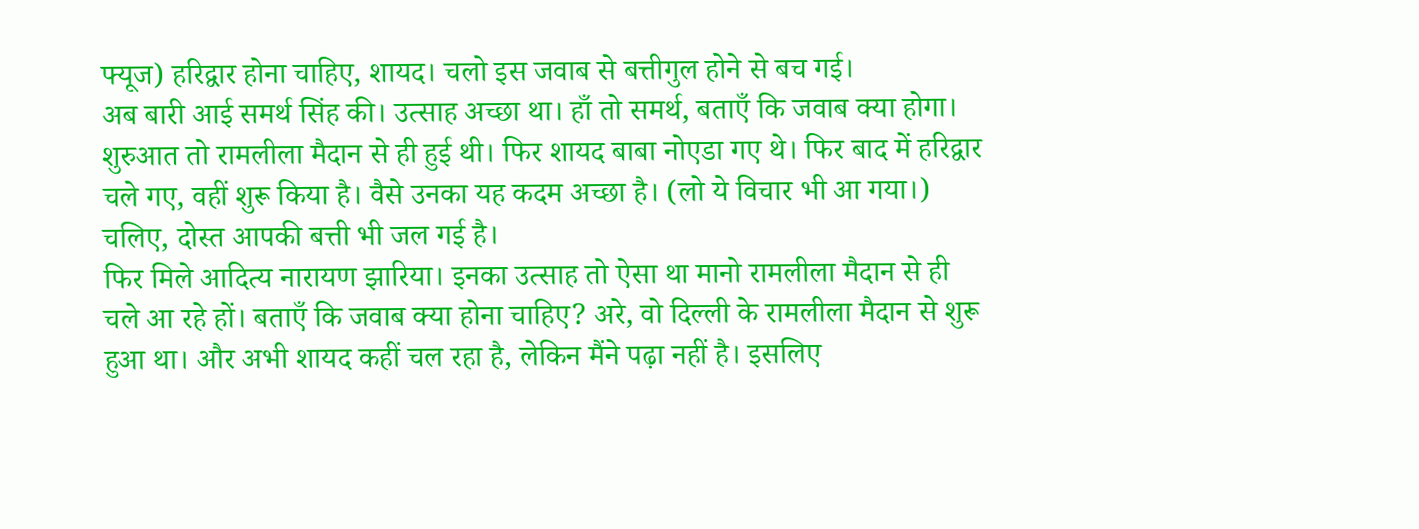फ्यूज) हरिद्वार होना चाहिए, शायद। चलो इस जवाब से बत्तीगुल होने से बच गई।
अब बारी आई समर्थ सिंह की। उत्साह अच्छा था। हाँ तो समर्थ, बताएँ कि जवाब क्या होगा। शुरुआत तो रामलीला मैदान से ही हुई थी। फिर शायद बाबा नोएडा गए थे। फिर बाद में हरिद्वार चले गए, वहीं शुरू किया है। वैसे उनका यह कदम अच्छा है। (लो ये विचार भी आ गया।) चलिए, दोस्त आपकी बत्ती भी जल गई है।
फिर मिले आदित्य नारायण झारिया। इनका उत्साह तो ऐसा था मानो रामलीला मैदान से ही चले आ रहे हों। बताएँ कि जवाब क्या होना चाहिए? अरे, वो दिल्ली के रामलीला मैदान से शुरू हुआ था। और अभी शायद कहीं चल रहा है, लेकिन मैंने पढ़ा नहीं है। इसलिए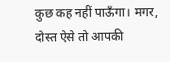कुछ कह नहीं पाऊँगा। मगर, दोस्त ऐसे तो आपकी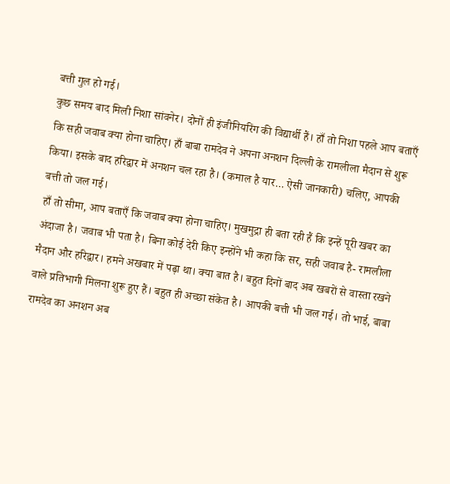बत्ती गुल हो गई।
कुछ समय बाद मिली निशा सांवनेर। दोनों ही इंजीनियरिंग की विद्यार्थी हैं। हाँ तो निशा पहले आप बताएँ कि सही जवाब क्या होना चाहिए। हाँ बाबा रामदेव ने अपना अनशन दिल्ली के रामलीला मैदान से शुरू किया। इसके बाद हरिद्वार में अनशन चल रहा है। (कमाल है यार... ऐसी जानकारी) चलिए, आपकी बत्ती तो जल गई।
हाँ तो सीमा, आप बताएँ कि जवाब क्या होना चाहिए। मुखमुद्रा ही बता रही हैं कि इन्हें पूरी खबर का अंदाजा है। जवाब भी पता है। बिना कोई देरी किए इन्होंने भी कहा कि सर, सही जवाब है- रामलीला मैदान और हरिद्वार। हमने अखबार में पढ़ा था। क्या बात है। बहुत दिनों बाद अब खबरों से वास्ता रखने वाले प्रतिभागी मिलना शुरू हुए हैं। बहुत ही अच्छा संकेत है। आपकी बत्ती भी जल गई। तो भाई, बाबा रामदेव का अनशन अब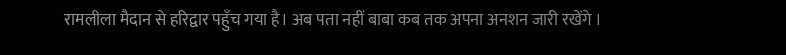रामलीला मैदान से हरिद्वार पहुँच गया है। अब पता नहीं बाबा कब तक अपना अनशन जारी रखेंगे ।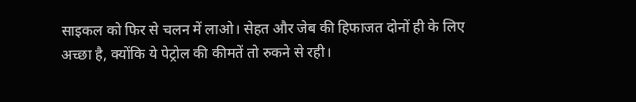साइकल को फिर से चलन में लाओ। सेहत और जेब की हिफाजत दोनों ही के लिए अच्छा है, क्योंकि ये पेट्रोल की कीमतें तो रुकने से रही।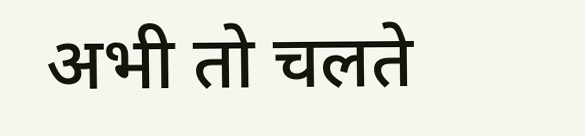अभी तो चलते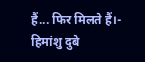हैं... फिर मिलते हैं।-
हिमांशु दुबे